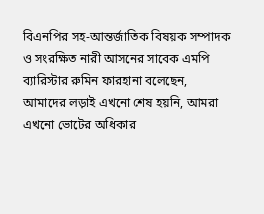বিএনপির সহ-আন্তর্জাতিক বিষয়ক সম্পাদক ও সংরক্ষিত নারী আসনের সাবেক এমপি ব্যারিস্টার রুমিন ফারহানা বলেছেন, আমাদের লড়াই এখনো শেষ হয়নি, আমরা এখনো ভোটের অধিকার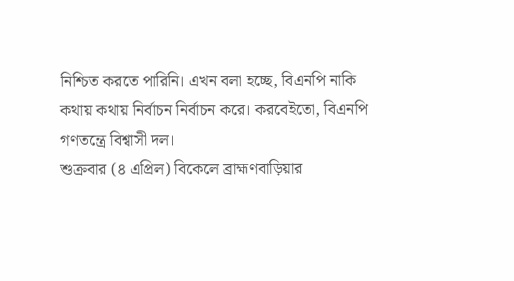নিশ্চিত করতে পারিনি। এখন বলা হচ্ছে, বিএনপি নাকি কথায় কথায় নির্বাচন নির্বাচন করে। করবেইতো, বিএনপি গণতন্ত্রে বিশ্বাসী দল।
শুক্রবার (৪ এপ্রিল) বিকেলে ব্রাহ্মণবাড়িয়ার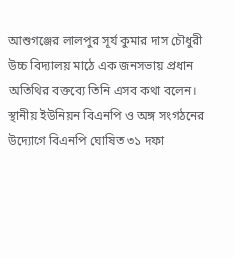আশুগঞ্জের লালপুর সূর্য কুমার দাস চৌধুরী উচ্চ বিদ্যালয় মাঠে এক জনসভায় প্রধান অতিথির বক্তব্যে তিনি এসব কথা বলেন। স্থানীয় ইউনিয়ন বিএনপি ও অঙ্গ সংগঠনের উদ্যোগে বিএনপি ঘোষিত ৩১ দফা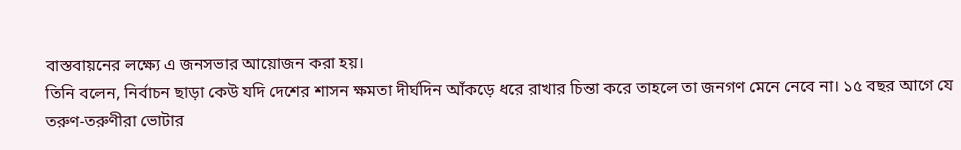বাস্তবায়নের লক্ষ্যে এ জনসভার আয়োজন করা হয়।
তিনি বলেন, নির্বাচন ছাড়া কেউ যদি দেশের শাসন ক্ষমতা দীর্ঘদিন আঁকড়ে ধরে রাখার চিন্তা করে তাহলে তা জনগণ মেনে নেবে না। ১৫ বছর আগে যে তরুণ-তরুণীরা ভোটার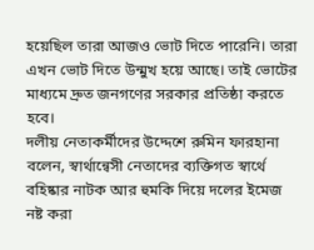হয়েছিল তারা আজও ভোট দিতে পারেনি। তারা এখন ভোট দিতে উন্মুখ হয়ে আছে। তাই ভোটের মাধ্যমে দ্রুত জনগণের সরকার প্রতিষ্ঠা করতে হবে।
দলীয় নেতাকর্মীদের উদ্দেশে রুমিন ফারহানা বলেন, স্বার্থান্বেসী নেতাদের ব্যক্তিগত স্বার্থে বহিষ্কার নাটক আর হুমকি দিয়ে দলের ইমেজ নষ্ট করা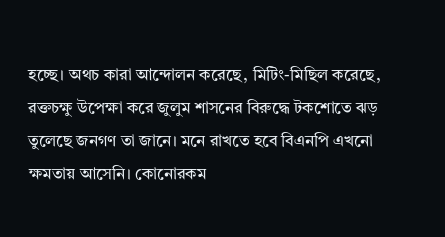হচ্ছে। অথচ কারা আন্দোলন করেছে, মিটিং-মিছিল করেছে, রক্তচক্ষু উপেক্ষা করে জুলুম শাসনের বিরুদ্ধে টকশোতে ঝড় তুলেছে জনগণ তা জানে। মনে রাখতে হবে বিএনপি এখনো ক্ষমতায় আসেনি। কোনোরকম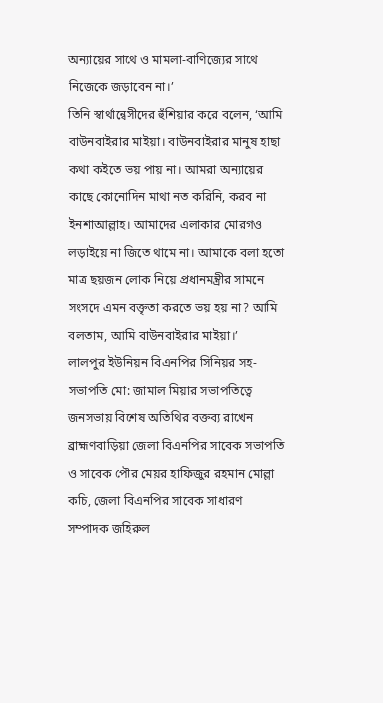অন্যায়ের সাথে ও মামলা-বাণিজ্যের সাথে নিজেকে জড়াবেন না।’
তিনি স্বার্থান্বেসীদের হুঁশিয়ার করে বলেন, ‘আমি বাউনবাইরার মাইয়া। বাউনবাইরার মানুষ হাছা কথা কইতে ভয় পায় না। আমরা অন্যায়ের কাছে কোনোদিন মাথা নত করিনি, করব না ইনশাআল্লাহ। আমাদের এলাকার মোরগও লড়াইয়ে না জিতে থামে না। আমাকে বলা হতো মাত্র ছয়জন লোক নিয়ে প্রধানমন্ত্রীর সামনে সংসদে এমন বক্তৃতা করতে ভয় হয় না? আমি বলতাম, আমি বাউনবাইরার মাইয়া।’
লালপুর ইউনিয়ন বিএনপির সিনিয়র সহ-সভাপতি মো: জামাল মিয়ার সভাপতিত্বে জনসভায় বিশেষ অতিথির বক্তব্য রাখেন ব্রাহ্মণবাড়িয়া জেলা বিএনপির সাবেক সভাপতি ও সাবেক পৌর মেয়র হাফিজুর রহমান মোল্লা কচি, জেলা বিএনপির সাবেক সাধারণ সম্পাদক জহিরুল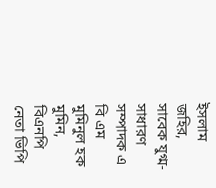ইসলাম জহির, সাবেক যুগ্ম-সাধারণ সম্পাদক এ বি এম মুমিনুল হক মুমিন, বিএনপি নেতা ভিপি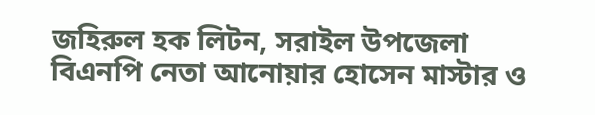জহিরুল হক লিটন, সরাইল উপজেলা বিএনপি নেতা আনোয়ার হোসেন মাস্টার ও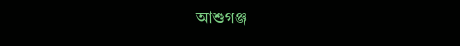আশুগঞ্জ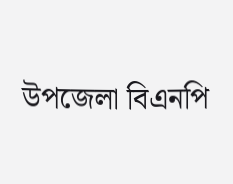উপজেলা বিএনপি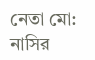নেতা মো: নাসির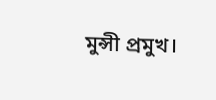মুন্সী প্রমুখ।